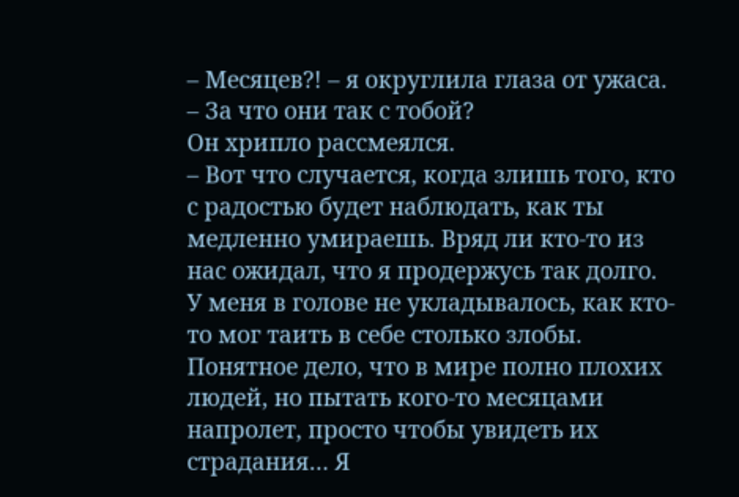– Месяцев?! – я округлила глаза от ужаса. – За что они так с тобой?
Он хрипло рассмеялся.
– Вот что случается, когда злишь того, кто с радостью будет наблюдать, как ты медленно умираешь. Вряд ли кто-то из нас ожидал, что я продержусь так долго.
У меня в голове не укладывалось, как кто-то мог таить в себе столько злобы. Понятное дело, что в мире полно плохих людей, но пытать кого-то месяцами напролет, просто чтобы увидеть их страдания… Я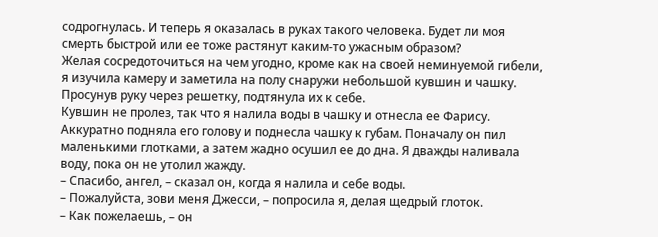содрогнулась. И теперь я оказалась в руках такого человека. Будет ли моя смерть быстрой или ее тоже растянут каким-то ужасным образом?
Желая сосредоточиться на чем угодно, кроме как на своей неминуемой гибели, я изучила камеру и заметила на полу снаружи небольшой кувшин и чашку. Просунув руку через решетку, подтянула их к себе.
Кувшин не пролез, так что я налила воды в чашку и отнесла ее Фарису. Аккуратно подняла его голову и поднесла чашку к губам. Поначалу он пил маленькими глотками, а затем жадно осушил ее до дна. Я дважды наливала воду, пока он не утолил жажду.
– Спасибо, ангел, – сказал он, когда я налила и себе воды.
– Пожалуйста, зови меня Джесси, – попросила я, делая щедрый глоток.
– Как пожелаешь, – он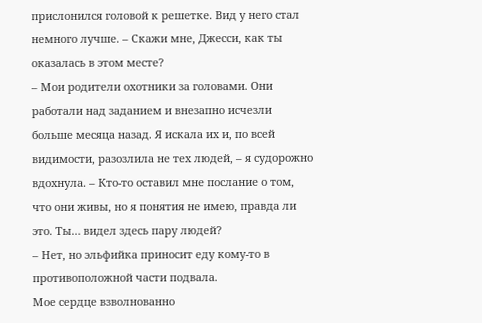прислонился головой к решетке. Вид у него стал немного лучше. – Скажи мне, Джесси, как ты оказалась в этом месте?
– Мои родители охотники за головами. Они работали над заданием и внезапно исчезли больше месяца назад. Я искала их и, по всей видимости, разозлила не тех людей, – я судорожно вдохнула. – Кто-то оставил мне послание о том, что они живы, но я понятия не имею, правда ли это. Ты… видел здесь пару людей?
– Нет, но эльфийка приносит еду кому-то в противоположной части подвала.
Мое сердце взволнованно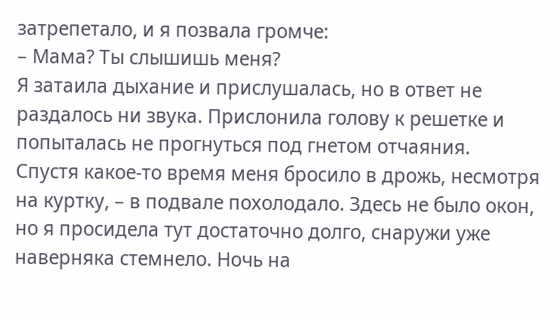затрепетало, и я позвала громче:
– Мама? Ты слышишь меня?
Я затаила дыхание и прислушалась, но в ответ не раздалось ни звука. Прислонила голову к решетке и попыталась не прогнуться под гнетом отчаяния.
Спустя какое-то время меня бросило в дрожь, несмотря на куртку, – в подвале похолодало. Здесь не было окон, но я просидела тут достаточно долго, снаружи уже наверняка стемнело. Ночь на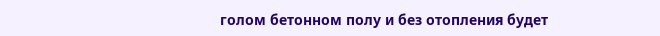голом бетонном полу и без отопления будет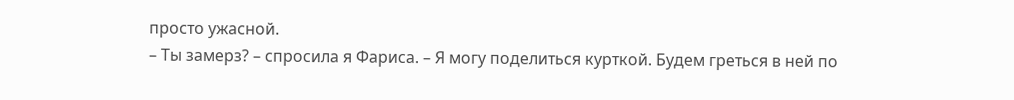просто ужасной.
– Ты замерз? – спросила я Фариса. – Я могу поделиться курткой. Будем греться в ней по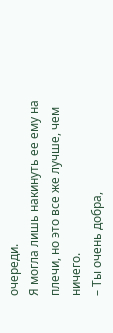очереди.
Я могла лишь накинуть ее ему на плечи, но это все же лучше, чем ничего.
– Ты очень добра,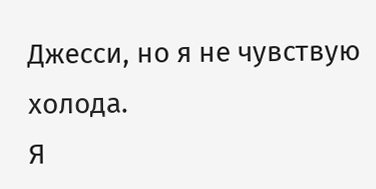Джесси, но я не чувствую холода.
Я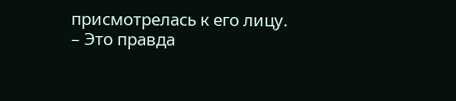присмотрелась к его лицу.
– Это правда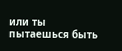или ты пытаешься быть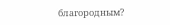благородным?